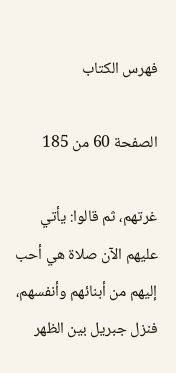فهرس الكتاب

الصفحة 60 من 185

غرتهم، ثم قالوا: يأتي عليهم الآن صلاة هي أحب إليهم من أبنائهم وأنفسهم، فنزل جبريل بين الظهر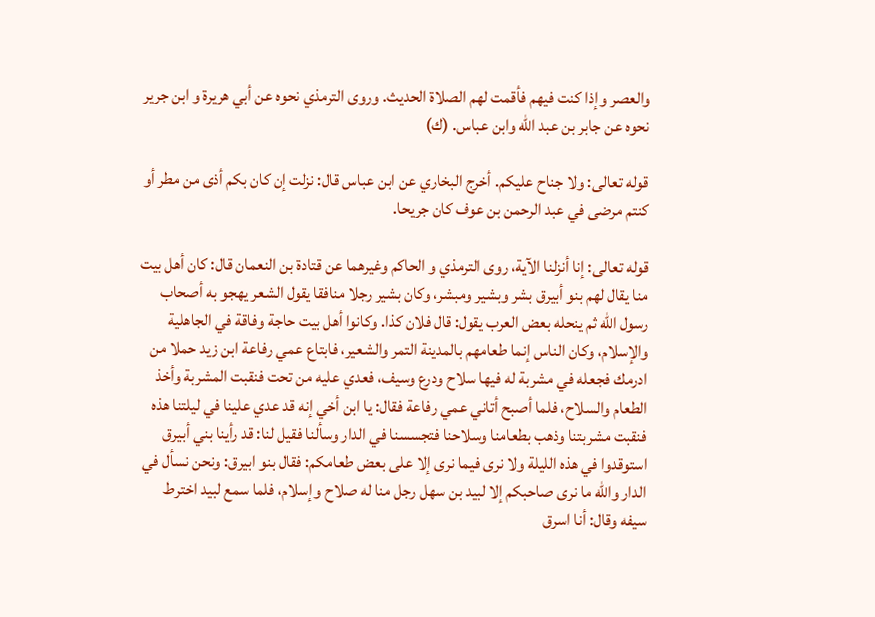والعصر وإذا كنت فيهم فأقمت لهم الصلاة الحديث. وروى الترمذي نحوه عن أبي هريرة و ابن جرير نحوه عن جابر بن عبد الله وابن عباس. (ك)

قوله تعالى: ولا جناح عليكم. أخرج البخاري عن ابن عباس قال: نزلت إن كان بكم أذى من مطر أو كنتم مرضى في عبد الرحمن بن عوف كان جريحا.

قوله تعالى: إنا أنزلنا الآية، روى الترمذي و الحاكم وغيرهما عن قتادة بن النعمان قال: كان أهل بيت منا يقال لهم بنو أبيرق بشر وبشير ومبشر، وكان بشير رجلا منافقا يقول الشعر يهجو به أصحاب رسول الله ثم ينحله بعض العرب يقول: قال فلان كذا. وكانوا أهل بيت حاجة وفاقة في الجاهلية والإسلام، وكان الناس إنما طعامهم بالمدينة التمر والشعير، فابتاع عمي رفاعة ابن زيد حملا من ادرمك فجعله في مشربة له فيها سلاح ودرع وسيف، فعدي عليه من تحت فنقبت المشربة وأخذ الطعام والسلاح، فلما أصبح أتاني عمي رفاعة فقال: يا ابن أخي إنه قد عدي علينا في ليلتنا هذه فنقبت مشربتنا وذهب بطعامنا وسلاحنا فتجسسنا في الدار وسألنا فقيل لنا: قد رأينا بني أبيرق استوقدوا في هذه الليلة ولا نرى فيما نرى إلا على بعض طعامكم: فقال بنو ابيرق: ونحن نسأل في الدار والله ما نرى صاحبكم إلا لبيد بن سهل رجل منا له صلاح وإسلام، فلما سمع لبيد اخترط سيفه وقال: أنا اسرق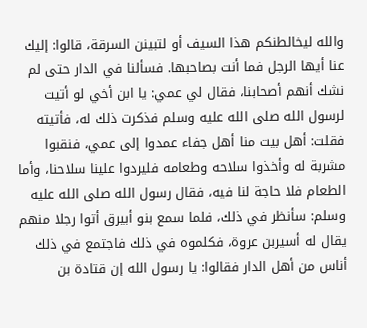والله ليخالطنكم هذا السيف أو لتبينن السرقة، قالوا: إليك عنا أيها الرجل فما أنت بصاحبها. فسألنا في الدار حتى لم نشك أنهم أصحابنا، فقال لي عمي: يا ابن أخي لو أتيت لرسول الله صلى الله عليه وسلم فذكرت ذلك له، فأتيته فقلت: أهل بيت منا أهل جفاء عمدوا إلى عمي، فنقبوا مشربة له وأخذوا سلاحه وطعامه فليردوا علينا سلاحنا، وأما الطعام فلا حاجة لنا فيه، فقال رسول الله صلى الله عليه وسلم: سأنظر في ذلك، فلما سمع بنو أبيرق أتوا رجلا منهم يقال له أسيربن عروة، فكلموه في ذلك فاجتمع في ذلك أناس من أهل الدار فقالوا: يا رسول الله إن قتادة بن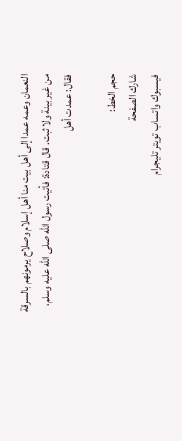النعمان وعمه عمدا إلى أهل بيت منا أهل إسلام وصلاح يرمونهم بالسرقة من غير بينة ولا ثبت. قال قتادة: فأتيت رسول الله صلى الله عليه وسلم، فقال: عمدت أهل

حجم الخط:
شارك الصفحة
فيسبوك واتساب تويتر تليجرام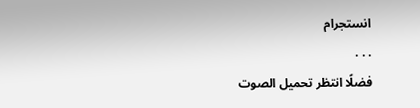انستجرام
. . .
فضلًا انتظر تحميل الصوت